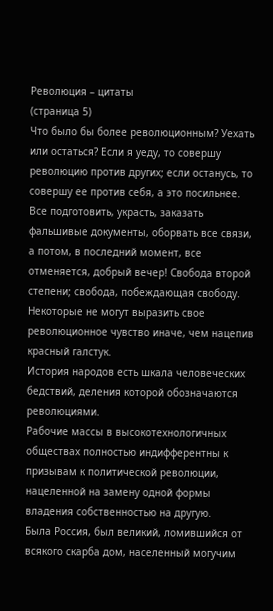Революция – цитаты
(страница 5)
Что было бы более революционным? Уехать или остаться? Если я уеду, то совершу революцию против других; если останусь, то совершу ее против себя, а это посильнее. Все подготовить, украсть, заказать фальшивые документы, оборвать все связи, а потом, в последний момент, все отменяется, добрый вечер! Свобода второй степени; свобода, побеждающая свободу.
Некоторые не могут выразить свое революционное чувство иначе, чем нацепив красный галстук.
История народов есть шкала человеческих бедствий, деления которой обозначаются революциями.
Рабочие массы в высокотехнологичных обществах полностью индифферентны к призывам к политической революции, нацеленной на замену одной формы владения собственностью на другую.
Была Россия, был великий, ломившийся от всякого скарба дом, населенный могучим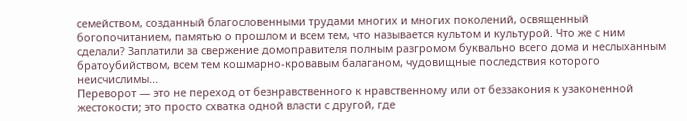семейством, созданный благословенными трудами многих и многих поколений, освященный богопочитанием, памятью о прошлом и всем тем, что называется культом и культурой. Что же с ним сделали? Заплатили за свержение домоправителя полным разгромом буквально всего дома и неслыханным братоубийством, всем тем кошмарно-кровавым балаганом, чудовищные последствия которого неисчислимы...
Переворот — это не переход от безнравственного к нравственному или от беззакония к узаконенной жестокости; это просто схватка одной власти с другой, где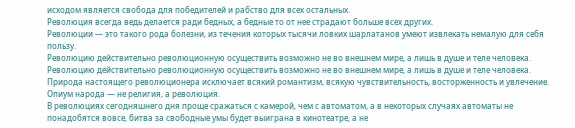исходом является свобода для победителей и рабство для всех остальных.
Революция всегда ведь делается ради бедных, а бедные то от нее страдают больше всех других.
Революции — это такого рода болезни, из течения которых тысячи ловких шарлатанов умеют извлекать немалую для себя пользу.
Революцию действительно революционную осуществить возможно не во внешнем мире, а лишь в душе и теле человека.
Революцию действительно революционную осуществить возможно не во внешнем мире, а лишь в душе и теле человека.
Природа настоящего революционера исключает всякий романтизм, всякую чувствительность, восторженность и увлечение.
Опиум народа — не религия, а революция.
В революциях сегодняшнего дня проще сражаться с камерой, чем с автоматом, а в некоторых случаях автоматы не понадобятся вовсе, битва за свободные умы будет выиграна в кинотеатре, а не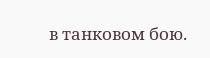в танковом бою.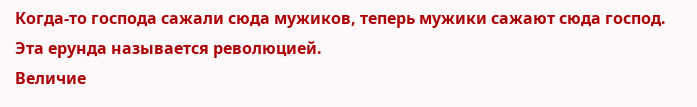Когда-то господа сажали сюда мужиков, теперь мужики сажают сюда господ. Эта ерунда называется революцией.
Величие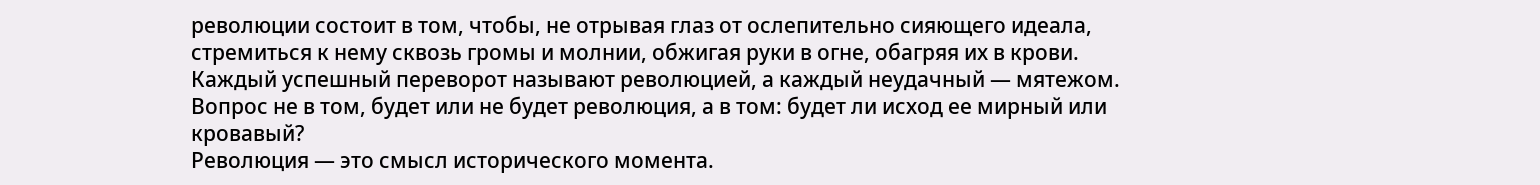революции состоит в том, чтобы, не отрывая глаз от ослепительно сияющего идеала, стремиться к нему сквозь громы и молнии, обжигая руки в огне, обагряя их в крови.
Каждый успешный переворот называют революцией, а каждый неудачный — мятежом.
Вопрос не в том, будет или не будет революция, а в том: будет ли исход ее мирный или кровавый?
Революция — это смысл исторического момента.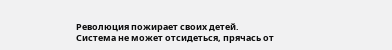Революция пожирает своих детей.
Система не может отсидеться, прячась от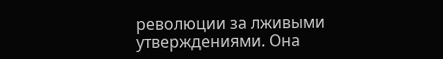революции за лживыми утверждениями. Она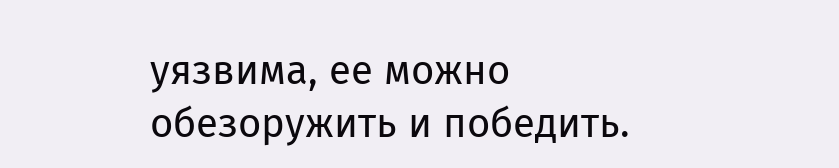уязвима, ее можно обезоружить и победить.